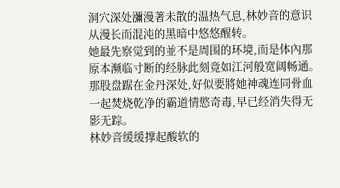洞穴深处瀰漫著未散的温热气息,林妙音的意识从漫长而混沌的黑暗中悠悠醒转。
她最先察觉到的並不是周围的环境,而是体內那原本濒临寸断的经脉此刻竟如江河般宽阔畅通。
那股盘踞在金丹深处,好似要將她神魂连同骨血一起焚烧乾净的霸道情慾奇毒,早已经消失得无影无踪。
林妙音缓缓撑起酸软的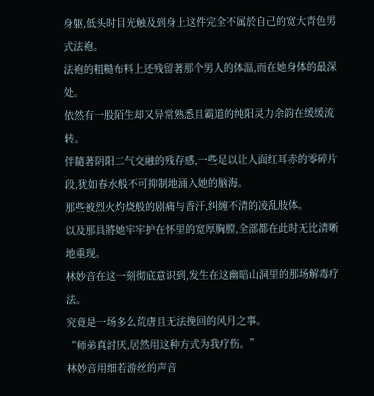身躯,低头时目光触及到身上这件完全不属於自己的宽大青色男式法袍。
法袍的粗糙布料上还残留著那个男人的体温,而在她身体的最深处。
依然有一股陌生却又异常熟悉且霸道的纯阳灵力余韵在缓缓流转。
伴隨著阴阳二气交融的残存感,一些足以让人面红耳赤的零碎片段,犹如春水般不可抑制地涌入她的脑海。
那些被烈火灼烧般的剧痛与香汗,纠缠不清的凌乱肢体。
以及那具將她牢牢护在怀里的宽厚胸膛,全部都在此时无比清晰地重现。
林妙音在这一刻彻底意识到,发生在这幽暗山洞里的那场解毒疗法。
究竟是一场多么荒唐且无法挽回的风月之事。
“师弟真討厌,居然用这种方式为我疗伤。”
林妙音用细若游丝的声音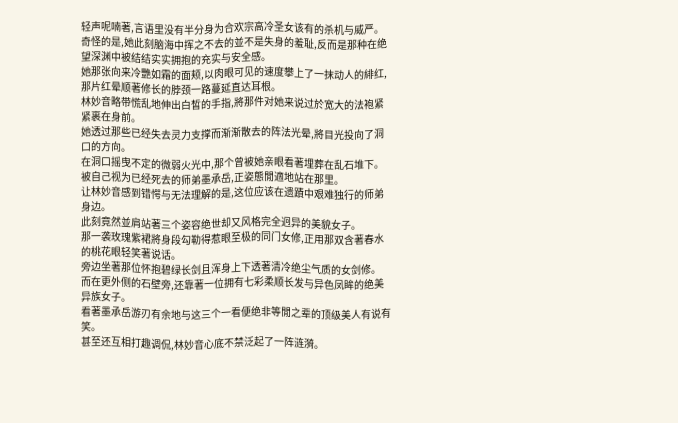轻声呢喃著,言语里没有半分身为合欢宗高冷圣女该有的杀机与威严。
奇怪的是,她此刻脑海中挥之不去的並不是失身的羞耻,反而是那种在绝望深渊中被结结实实拥抱的充实与安全感。
她那张向来冷艷如霜的面颊,以肉眼可见的速度攀上了一抹动人的緋红,那片红晕顺著修长的脖颈一路蔓延直达耳根。
林妙音略带慌乱地伸出白皙的手指,將那件对她来说过於宽大的法袍紧紧裹在身前。
她透过那些已经失去灵力支撑而渐渐散去的阵法光晕,將目光投向了洞口的方向。
在洞口摇曳不定的微弱火光中,那个曾被她亲眼看著埋葬在乱石堆下。
被自己视为已经死去的师弟墨承岳,正姿態閒適地站在那里。
让林妙音感到错愕与无法理解的是,这位应该在遗蹟中艰难独行的师弟身边。
此刻竟然並肩站著三个姿容绝世却又风格完全迥异的美貌女子。
那一袭玫瑰紫裙將身段勾勒得惹眼至极的同门女修,正用那双含著春水的桃花眼轻笑著说话。
旁边坐著那位怀抱碧绿长剑且浑身上下透著清冷绝尘气质的女剑修。
而在更外侧的石壁旁,还靠著一位拥有七彩柔顺长发与异色凤眸的绝美异族女子。
看著墨承岳游刃有余地与这三个一看便绝非等閒之辈的顶级美人有说有笑。
甚至还互相打趣调侃,林妙音心底不禁泛起了一阵涟漪。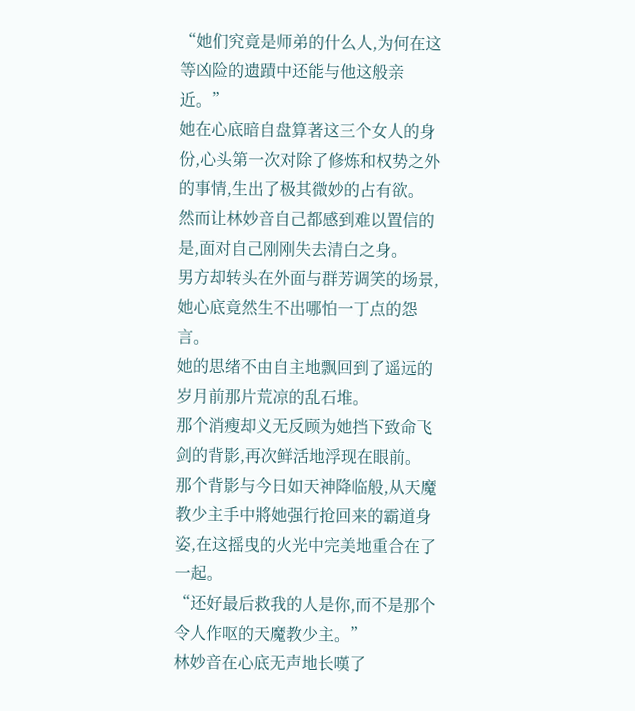“她们究竟是师弟的什么人,为何在这等凶险的遗蹟中还能与他这般亲近。”
她在心底暗自盘算著这三个女人的身份,心头第一次对除了修炼和权势之外的事情,生出了极其微妙的占有欲。
然而让林妙音自己都感到难以置信的是,面对自己刚刚失去清白之身。
男方却转头在外面与群芳调笑的场景,她心底竟然生不出哪怕一丁点的怨言。
她的思绪不由自主地飘回到了遥远的岁月前那片荒凉的乱石堆。
那个消瘦却义无反顾为她挡下致命飞剑的背影,再次鲜活地浮现在眼前。
那个背影与今日如天神降临般,从天魔教少主手中將她强行抢回来的霸道身姿,在这摇曳的火光中完美地重合在了一起。
“还好最后救我的人是你,而不是那个令人作呕的天魔教少主。”
林妙音在心底无声地长嘆了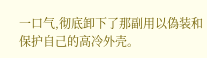一口气,彻底卸下了那副用以偽装和保护自己的高冷外壳。